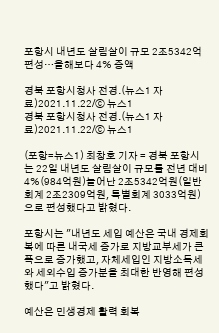포항시 내년도 살림살이 규모 2조5342억 편성…올해보다 4% 증액

경북 포항시청사 전경.(뉴스1 자료)2021.11.22/ⓒ 뉴스1
경북 포항시청사 전경.(뉴스1 자료)2021.11.22/ⓒ 뉴스1

(포항=뉴스1) 최창호 기자 = 경북 포항시는 22일 내년도 살림살이 규모를 전년 대비 4%(984억원)늘어난 2조5342억원(일반회계 2조2309억원, 특별회계 3033억원)으로 편성했다고 밝혔다.

포항시는 "내년도 세입 예산은 국내 경제회복에 따른 내국세 증가로 지방교부세가 큰 폭으로 증가했고, 자체세입인 지방소득세와 세외수입 증가분을 최대한 반영해 편성했다"고 밝혔다.

예산은 민생경제 활력 회복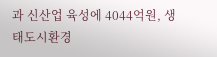과 신산업 육성에 4044억원, 생태도시환경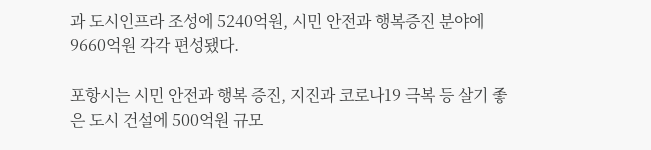과 도시인프라 조성에 5240억원, 시민 안전과 행복증진 분야에 9660억원 각각 편성됐다.

포항시는 시민 안전과 행복 증진, 지진과 코로나19 극복 등 살기 좋은 도시 건설에 500억원 규모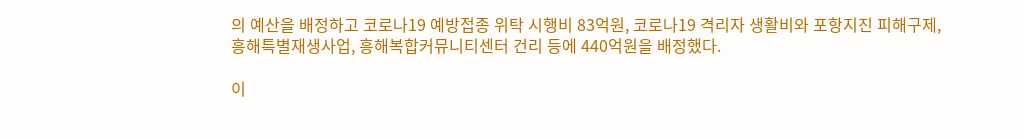의 예산을 배정하고 코로나19 예방접종 위탁 시행비 83억원, 코로나19 격리자 생활비와 포항지진 피해구제, 흥해특별재생사업, 흥해복합커뮤니티센터 건리 등에 440억원을 배정했다.

이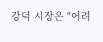강덕 시장은 "어려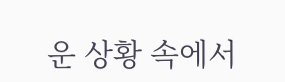운 상황 속에서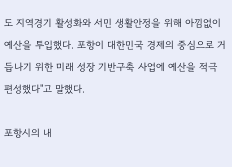도 지역경기 활성화와 서민 생활안정을 위해 아낌없이 예산을 투입했다. 포항이 대한민국 경제의 중심으로 거듭나기 위한 미래 성장 기반구축 사업에 예산을 적극 편성했다"고 말했다.

포항시의 내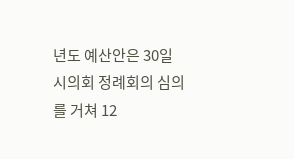년도 예산안은 30일 시의회 정례회의 심의를 거쳐 12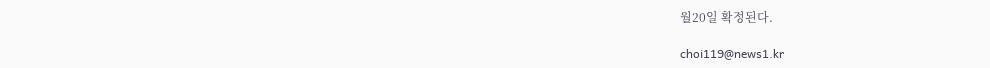월20일 확정된다.

choi119@news1.kr